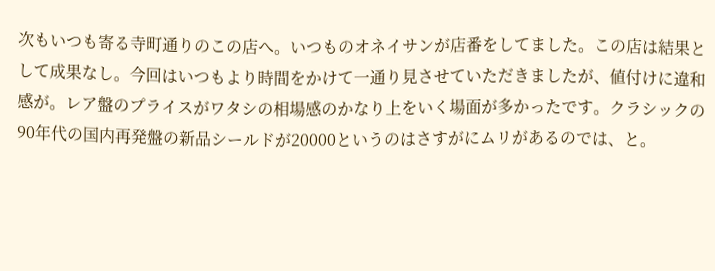次もいつも寄る寺町通りのこの店へ。いつものオネイサンが店番をしてました。この店は結果として成果なし。今回はいつもより時間をかけて一通り見させていただきましたが、値付けに違和感が。レア盤のプライスがワタシの相場感のかなり上をいく場面が多かったです。クラシックの90年代の国内再発盤の新品シールドが20000というのはさすがにムリがあるのでは、と。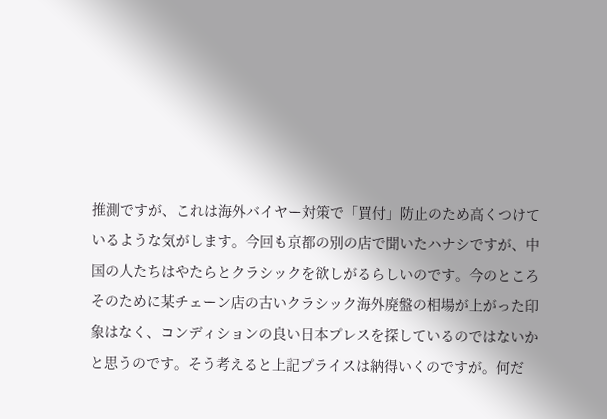推測ですが、これは海外バイヤー対策で「買付」防止のため高くつけているような気がします。今回も京都の別の店で聞いたハナシですが、中国の人たちはやたらとクラシックを欲しがるらしいのです。今のところそのために某チェーン店の古いクラシック海外廃盤の相場が上がった印象はなく、コンディションの良い日本プレスを探しているのではないかと思うのです。そう考えると上記プライスは納得いくのですが。何だ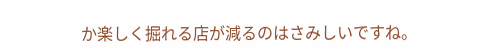か楽しく掘れる店が減るのはさみしいですね。